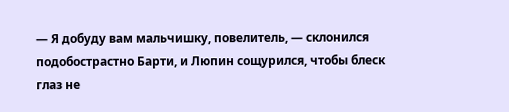— Я добуду вам мальчишку, повелитель, — склонился подобострастно Барти, и Люпин сощурился, чтобы блеск глаз не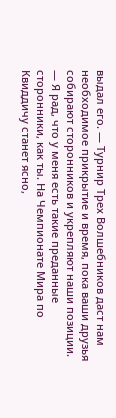выдал его. — Турнир Трех Волшебников даст нам необходимое прикрытие и время, пока ваши друзья собирают сторонников и укрепляют наши позиции.
— Я рад, что у меня есть такие преданные сторонники, как ты. На Чемпионате Мира по Квиддичу станет ясно,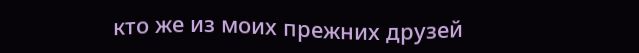кто же из моих прежних друзей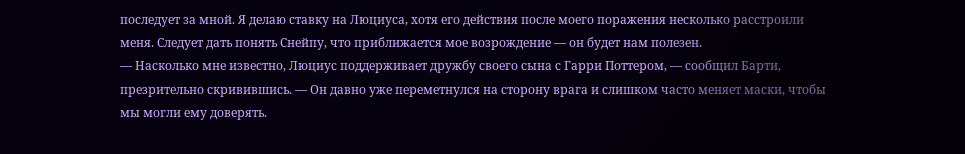последует за мной. Я делаю ставку на Люциуса, хотя его действия после моего поражения несколько расстроили меня. Следует дать понять Снейпу, что приближается мое возрождение — он будет нам полезен.
— Насколько мне известно, Люциус поддерживает дружбу своего сына с Гарри Поттером, — сообщил Барти, презрительно скривившись. — Он давно уже переметнулся на сторону врага и слишком часто меняет маски, чтобы мы могли ему доверять.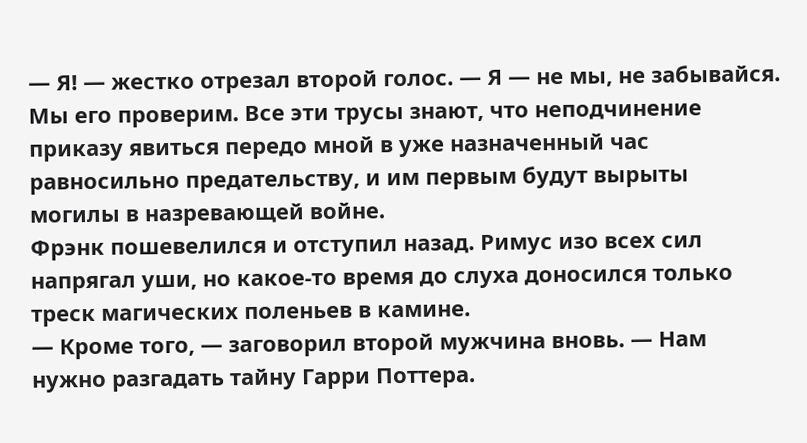— Я! — жестко отрезал второй голос. — Я — не мы, не забывайся. Мы его проверим. Все эти трусы знают, что неподчинение приказу явиться передо мной в уже назначенный час равносильно предательству, и им первым будут вырыты могилы в назревающей войне.
Фрэнк пошевелился и отступил назад. Римус изо всех сил напрягал уши, но какое-то время до слуха доносился только треск магических поленьев в камине.
— Кроме того, — заговорил второй мужчина вновь. — Нам нужно разгадать тайну Гарри Поттера.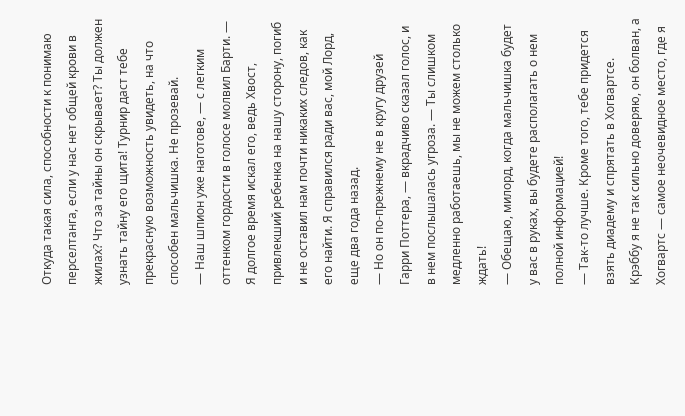Откуда такая сила, способности к понимаю перселтанга, если у нас нет общей крови в жилах? Что за тайны он скрывает? Ты должен узнать тайну его щита! Турнир даст тебе прекрасную возможность увидеть, на что способен мальчишка. Не прозевай.
— Наш шпион уже наготове, — с легким оттенком гордости в голосе молвил Барти. — Я долгое время искал его, ведь Хвост, привлекший ребенка на нашу сторону, погиб и не оставил нам почти никаких следов, как его найти. Я справился ради вас, мой Лорд, еще два года назад.
— Но он по-прежнему не в кругу друзей Гарри Поттера, — вкрадчиво сказал голос, и в нем послышалась угроза. — Ты слишком медленно работаешь, мы не можем столько ждать!
— Обещаю, милорд, когда мальчишка будет у вас в руках, вы будете располагать о нем полной информацией!
— Так-то лучше. Кроме того, тебе придется взять диадему и спрятать в Хогвартсе. Крэббу я не так сильно доверяю, он болван, а Хогвартс — самое неочевидное место, где я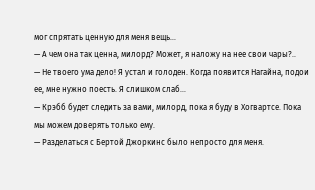мог спрятать ценную для меня вещь…
— А чем она так ценна, милорд? Может, я наложу на нее свои чары?..
— Не твоего ума дело! Я устал и голоден. Когда появится Нагайна, подои ее, мне нужно поесть. Я слишком слаб…
— Крэбб будет следить за вами, милорд, пока я буду в Хогвартсе. Пока мы можем доверять только ему.
— Разделаться с Бертой Джоркинс было непросто для меня.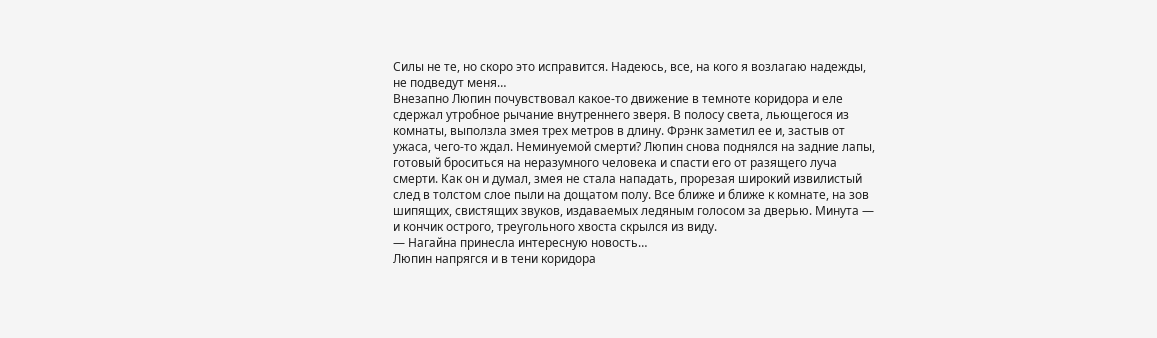Силы не те, но скоро это исправится. Надеюсь, все, на кого я возлагаю надежды, не подведут меня…
Внезапно Люпин почувствовал какое-то движение в темноте коридора и еле сдержал утробное рычание внутреннего зверя. В полосу света, льющегося из комнаты, выползла змея трех метров в длину. Фрэнк заметил ее и, застыв от ужаса, чего-то ждал. Неминуемой смерти? Люпин снова поднялся на задние лапы, готовый броситься на неразумного человека и спасти его от разящего луча смерти. Как он и думал, змея не стала нападать, прорезая широкий извилистый след в толстом слое пыли на дощатом полу. Все ближе и ближе к комнате, на зов шипящих, свистящих звуков, издаваемых ледяным голосом за дверью. Минута — и кончик острого, треугольного хвоста скрылся из виду.
— Нагайна принесла интересную новость…
Люпин напрягся и в тени коридора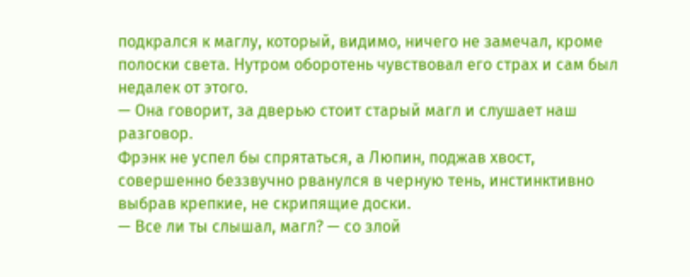подкрался к маглу, который, видимо, ничего не замечал, кроме полоски света. Нутром оборотень чувствовал его страх и сам был недалек от этого.
— Она говорит, за дверью стоит старый магл и слушает наш разговор.
Фрэнк не успел бы спрятаться, а Люпин, поджав хвост, совершенно беззвучно рванулся в черную тень, инстинктивно выбрав крепкие, не скрипящие доски.
— Все ли ты слышал, магл? — со злой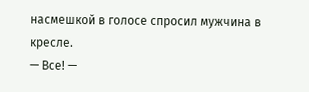насмешкой в голосе спросил мужчина в кресле.
— Все! —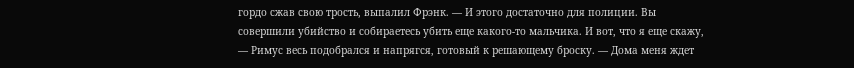гордо сжав свою трость, выпалил Фрэнк. — И этого достаточно для полиции. Вы совершили убийство и собираетесь убить еще какого-то мальчика. И вот, что я еще скажу, — Римус весь подобрался и напрягся, готовый к решающему броску. — Дома меня ждет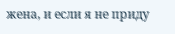жена, и если я не приду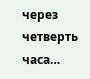через четверть часа…